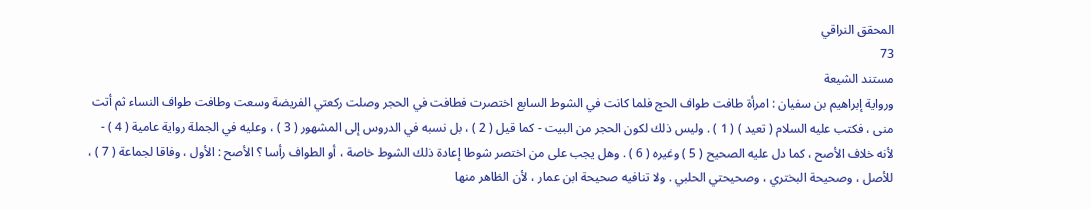المحقق النراقي
73
مستند الشيعة
ورواية إبراهيم بن سفيان : امرأة طافت طواف الحج فلما كانت في الشوط السابع اختصرت فطافت في الحجر وصلت ركعتي الفريضة وسعت وطافت طواف النساء ثم أتت منى ، فكتب عليه السلام ( تعيد ) ( 1 ) . وليس ذلك لكون الحجر من البيت - كما قيل ( 2 ) ، بل نسبه في الدروس إلى المشهور ( 3 ) ، وعليه في الجملة رواية عامية ( 4 ) - لأنه خلاف الأصح ، كما دل عليه الصحيح ( 5 ) وغيره ( 6 ) . وهل يجب على من اختصر شوطا إعادة ذلك الشوط خاصة ، أو الطواف رأسا ؟ الأصح : الأول ، وفاقا لجماعة ( 7 ) ، للأصل ، وصحيحة البختري ، وصحيحتي الحلبي . ولا تنافيه صحيحة ابن عمار ، لأن الظاهر منها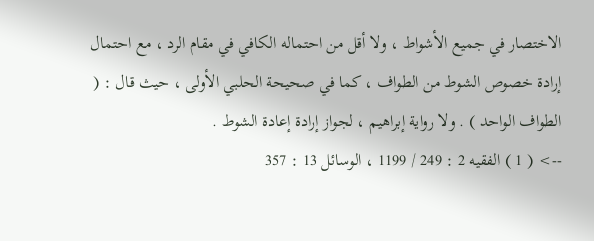الاختصار في جميع الأشواط ، ولا أقل من احتماله الكافي في مقام الرد ، مع احتمال إرادة خصوص الشوط من الطواف ، كما في صحيحة الحلبي الأولى ، حيث قال : ( الطواف الواحد ) . ولا رواية إبراهيم ، لجواز إرادة إعادة الشوط .
--> ( 1 ) الفقيه 2 : 249 / 1199 ، الوسائل 13 : 357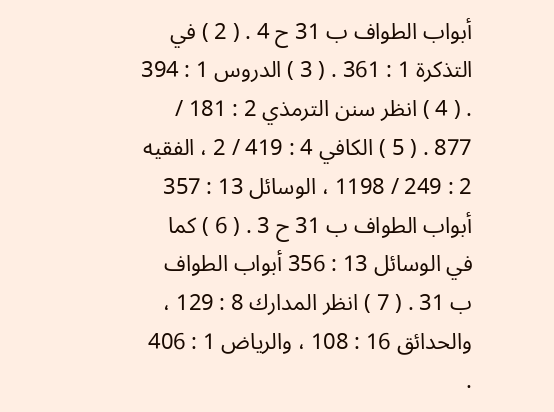أبواب الطواف ب 31 ح 4 . ( 2 ) في التذكرة 1 : 361 . ( 3 ) الدروس 1 : 394 . ( 4 ) انظر سنن الترمذي 2 : 181 / 877 . ( 5 ) الكافي 4 : 419 / 2 ، الفقيه 2 : 249 / 1198 ، الوسائل 13 : 357 أبواب الطواف ب 31 ح 3 . ( 6 ) كما في الوسائل 13 : 356 أبواب الطواف ب 31 . ( 7 ) انظر المدارك 8 : 129 ، والحدائق 16 : 108 ، والرياض 1 : 406 .